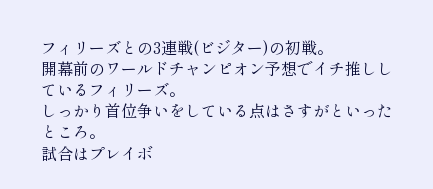フィリーズとの3連戦(ビジター)の初戦。
開幕前のワールドチャンピオン予想でイチ推ししているフィリーズ。
しっかり首位争いをしている点はさすがといったところ。
試合はプレイボ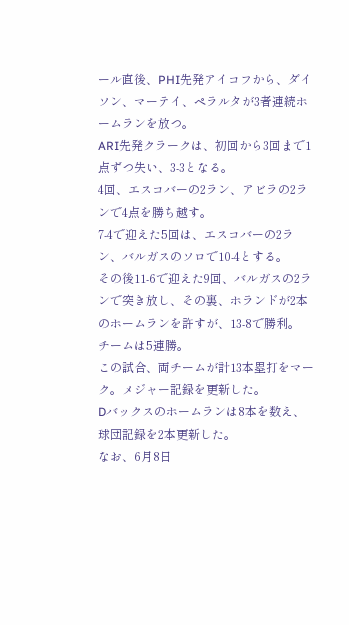ール直後、PHI先発アイコフから、ダイソン、マーテイ、ペラルタが3者連続ホームランを放つ。
ARI先発クラークは、初回から3回まで1点ずつ失い、3-3となる。
4回、エスコバーの2ラン、アビラの2ランで4点を勝ち越す。
7-4で迎えた5回は、エスコバーの2ラン、バルガスのソロで10-4とする。
その後11-6で迎えた9回、バルガスの2ランで突き放し、その裏、ホランドが2本のホームランを許すが、13-8で勝利。
チームは5連勝。
この試合、両チームが計13本塁打をマーク。メジャー記録を更新した。
Dバックスのホームランは8本を数え、球団記録を2本更新した。
なお、6月8日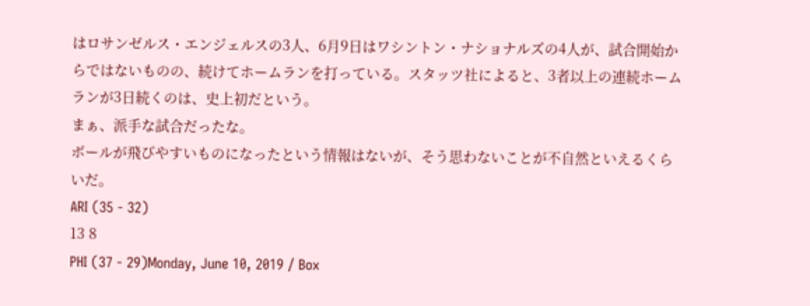はロサンゼルス・エンジェルスの3人、6月9日はワシントン・ナショナルズの4人が、試合開始からではないものの、続けてホームランを打っている。スタッツ社によると、3者以上の連続ホームランが3日続くのは、史上初だという。
まぁ、派手な試合だったな。
ボールが飛びやすいものになったという情報はないが、そう思わないことが不自然といえるくらいだ。
ARI (35 - 32)
13 8
PHI (37 - 29)Monday, June 10, 2019 / Box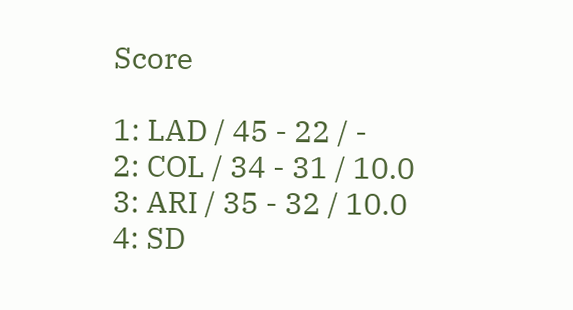Score

1: LAD / 45 - 22 / -
2: COL / 34 - 31 / 10.0
3: ARI / 35 - 32 / 10.0
4: SD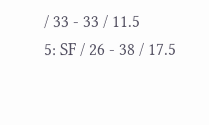/ 33 - 33 / 11.5
5: SF / 26 - 38 / 17.5